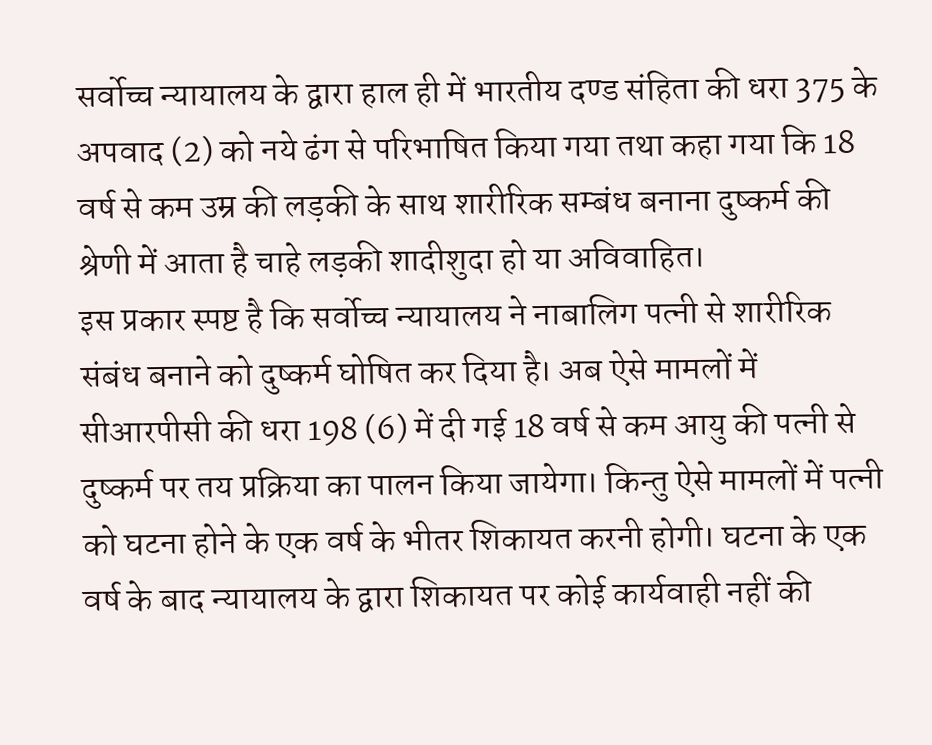सर्वोच्च न्यायालय के द्वारा हाल ही में भारतीय दण्ड संहिता की धरा 375 के अपवाद (2) को नये ढंग से परिभाषित किया गया तथा कहा गया कि 18 वर्ष से कम उम्र की लड़की के साथ शारीरिक सम्बंध बनाना दुष्कर्म की श्रेणी में आता है चाहे लड़की शादीशुदा हो या अविवाहित।
इस प्रकार स्पष्ट है कि सर्वोच्च न्यायालय ने नाबालिग पत्नी से शारीरिक संबंध बनाने को दुष्कर्म घोषित कर दिया है। अब ऐसे मामलों में सीआरपीसी की धरा 198 (6) में दी गई 18 वर्ष से कम आयु की पत्नी से दुष्कर्म पर तय प्रक्रिया का पालन किया जायेगा। किन्तु ऐसे मामलों में पत्नी को घटना होने के एक वर्ष के भीतर शिकायत करनी होगी। घटना के एक वर्ष के बाद न्यायालय के द्वारा शिकायत पर कोई कार्यवाही नहीं की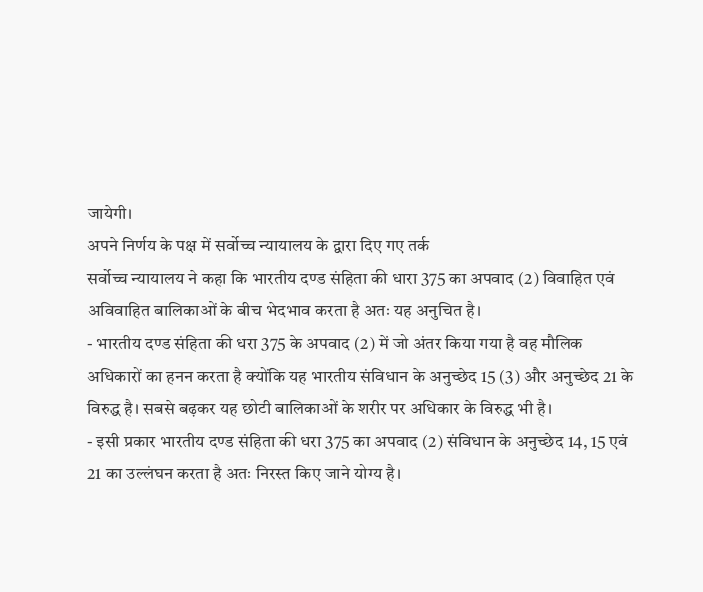जायेगी।
अपने निर्णय के पक्ष में सर्वोच्च न्यायालय के द्वारा दिए गए तर्क
सर्वोच्च न्यायालय ने कहा कि भारतीय दण्ड संहिता की धारा 375 का अपवाद (2) विवाहित एवं अविवाहित बालिकाओं के बीच भेदभाव करता है अतः यह अनुचित है।
- भारतीय दण्ड संहिता की धरा 375 के अपवाद (2) में जो अंतर किया गया है वह मौलिक अधिकारों का हनन करता है क्योंकि यह भारतीय संविधान के अनुच्छेद 15 (3) और अनुच्छेद 21 के विरुद्ध है। सबसे बढ़कर यह छोटी बालिकाओं के शरीर पर अधिकार के विरुद्ध भी है।
- इसी प्रकार भारतीय दण्ड संहिता की धरा 375 का अपवाद (2) संविधान के अनुच्छेद 14, 15 एवं 21 का उल्लंघन करता है अतः निरस्त किए जाने योग्य है।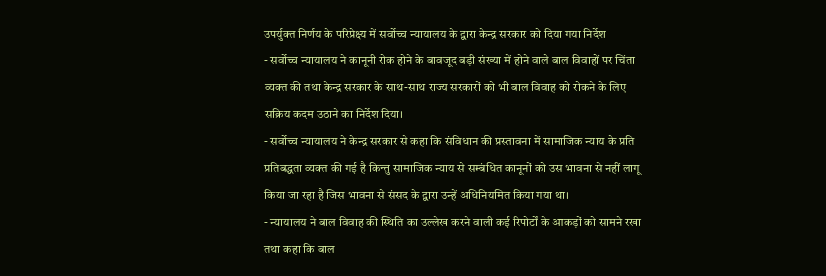उपर्युक्त निर्णय के परिप्रेक्ष्य में सर्वोच्च न्यायालय के द्वारा केन्द्र सरकार को दिया गया निर्देश
- सर्वोच्च न्यायालय ने कानूनी रोक होने के बावजूद बड़ी संख्या में होने वाले बाल विवाहों पर चिंता व्यक्त की तथा केन्द्र सरकार के साथ-साथ राज्य सरकारों को भी बाल विवाह को रोकने के लिए सक्रिय कदम उठाने का निर्देश दिया।
- सर्वोच्च न्यायालय ने केन्द्र सरकार से कहा कि संविधान की प्रस्तावना में सामाजिक न्याय के प्रति प्रतिबद्धता व्यक्त की गई है किन्तु सामाजिक न्याय से सम्बंधित कानूनों को उस भावना से नहीं लागू किया जा रहा है जिस भावना से संसद के द्वारा उन्हें अधिनियमित किया गया था।
- न्यायालय ने बाल विवाह की स्थिति का उल्लेख करने वाली कई रिपोर्टों के आकड़ों को सामने रखा तथा कहा कि बाल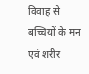विवाह से बच्चियों के मन एवं शरीर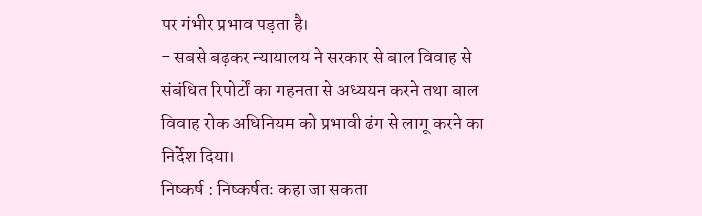पर गंभीर प्रभाव पड़ता है।
- सबसे बढ़कर न्यायालय ने सरकार से बाल विवाह से संबंधित रिपोर्टों का गहनता से अध्ययन करने तथा बाल विवाह रोक अधिनियम को प्रभावी ढंग से लागू करने का निर्देश दिया।
निष्कर्ष : निष्कर्षतः कहा जा सकता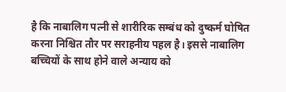है कि नाबालिग पत्नी से शारीरिक सम्बंध को दुष्कर्म घोषित करना निश्चित तौर पर सराहनीय पहल है। इससे नाबालिग बच्चियों के साथ होने वाले अन्याय को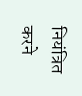नियंत्रित करने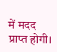में मदद प्राप्त होगी।